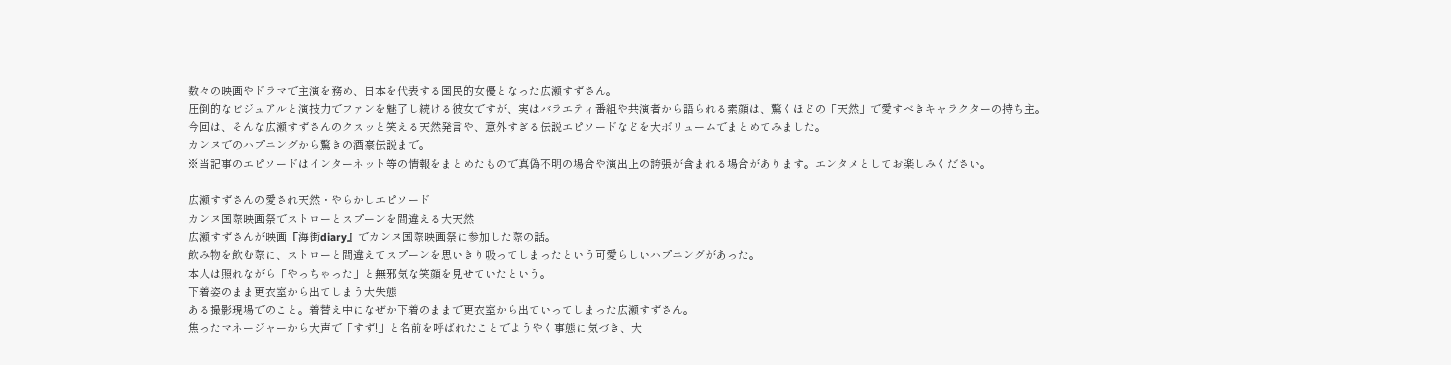数々の映画やドラマで主演を務め、日本を代表する国民的女優となった広瀬すずさん。
圧倒的なビジュアルと演技力でファンを魅了し続ける彼女ですが、実はバラエティ番組や共演者から語られる素顔は、驚くほどの「天然」で愛すべきキャラクターの持ち主。
今回は、そんな広瀬すずさんのクスッと笑える天然発言や、意外すぎる伝説エピソードなどを大ボリュームでまとめてみました。
カンヌでのハプニングから驚きの酒豪伝説まで。
※当記事のエピソードはインターネット等の情報をまとめたもので真偽不明の場合や演出上の誇張が含まれる場合があります。エンタメとしてお楽しみください。

広瀬すずさんの愛され天然・やらかしエピソード
カンヌ国際映画祭でストローとスプーンを間違える大天然
広瀬すずさんが映画『海街diary』でカンヌ国際映画祭に参加した際の話。
飲み物を飲む際に、ストローと間違えてスプーンを思いきり吸ってしまったという可愛らしいハプニングがあった。
本人は照れながら「やっちゃった」と無邪気な笑顔を見せていたという。
下着姿のまま更衣室から出てしまう大失態
ある撮影現場でのこと。着替え中になぜか下着のままで更衣室から出ていってしまった広瀬すずさん。
焦ったマネージャーから大声で「すず!」と名前を呼ばれたことでようやく事態に気づき、大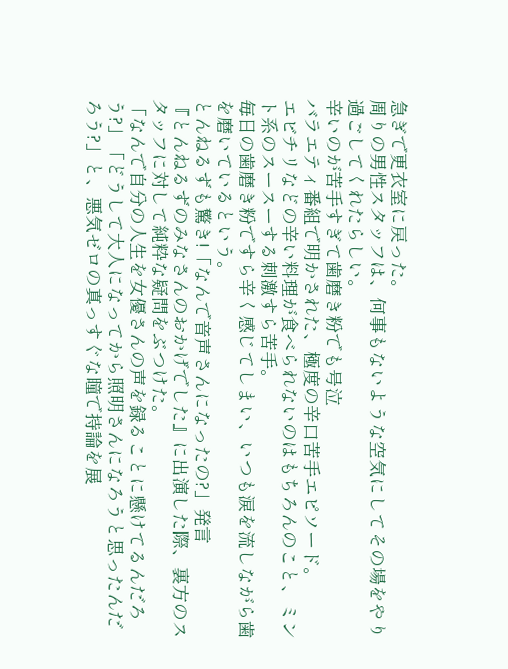急ぎで更衣室に戻った。
周りの男性スタッフは、何事もないような空気にしてその場をやり過ごしてくれたらしい。
辛いのが苦手すぎて歯磨き粉でも号泣
バラエティ番組で明かされた、極度の辛口苦手エピソード。
エビチリなどの辛い料理が食べられないのはもちろんのこと、ミント系のスースーする刺激すら苦手。
毎日の歯磨き粉ですら辛く感じてしまい、いつも涙を流しながら歯を磨いているという。
とんねるずも驚き!「なんで音声さんになったの?」発言
『とんねるずのみなさんのおかげでした』に出演した際、裏方のスタッフに対して純粋な疑問をぶつけた。
「なんで自分の人生を女優さんの声を録ることに懸けてるんだろう?」「どうして大人になってから照明さんになろうと思ったんだろう?」と、悪気ゼロの真っすぐな瞳で持論を展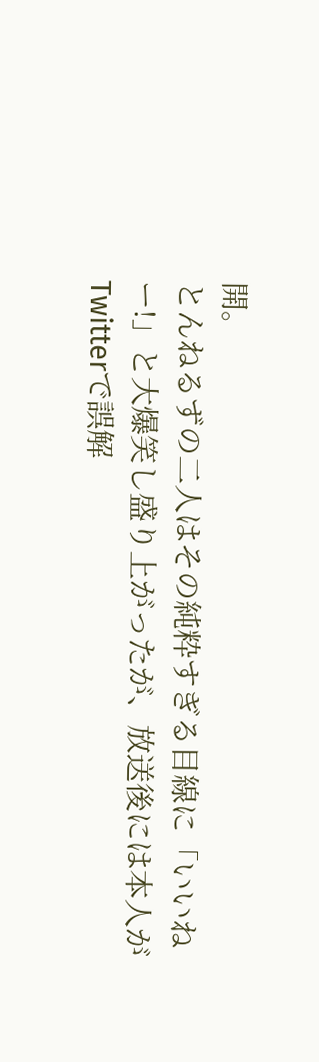開。
とんねるずの二人はその純粋すぎる目線に「いいねー!」と大爆笑し盛り上がったが、放送後には本人がTwitterで誤解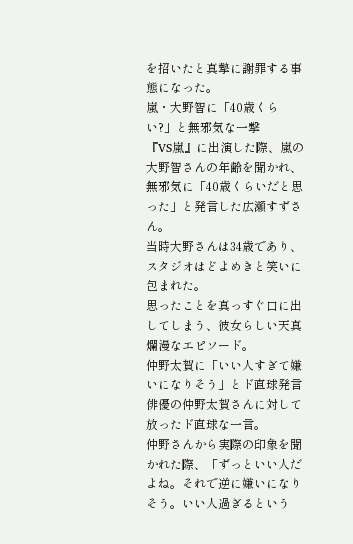を招いたと真摯に謝罪する事態になった。
嵐・大野智に「40歳くらい?」と無邪気な一撃
『VS嵐』に出演した際、嵐の大野智さんの年齢を聞かれ、無邪気に「40歳くらいだと思った」と発言した広瀬すずさん。
当時大野さんは34歳であり、スタジオはどよめきと笑いに包まれた。
思ったことを真っすぐ口に出してしまう、彼女らしい天真爛漫なエピソード。
仲野太賀に「いい人すぎて嫌いになりそう」とド直球発言
俳優の仲野太賀さんに対して放ったド直球な一言。
仲野さんから実際の印象を聞かれた際、「ずっといい人だよね。それで逆に嫌いになりそう。いい人過ぎるという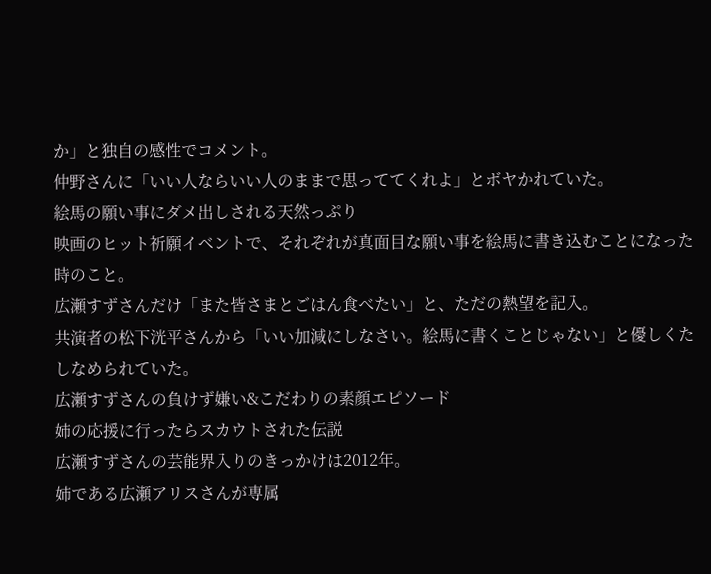か」と独自の感性でコメント。
仲野さんに「いい人ならいい人のままで思っててくれよ」とボヤかれていた。
絵馬の願い事にダメ出しされる天然っぷり
映画のヒット祈願イベントで、それぞれが真面目な願い事を絵馬に書き込むことになった時のこと。
広瀬すずさんだけ「また皆さまとごはん食べたい」と、ただの熱望を記入。
共演者の松下洸平さんから「いい加減にしなさい。絵馬に書くことじゃない」と優しくたしなめられていた。
広瀬すずさんの負けず嫌い&こだわりの素顔エピソード
姉の応援に行ったらスカウトされた伝説
広瀬すずさんの芸能界入りのきっかけは2012年。
姉である広瀬アリスさんが専属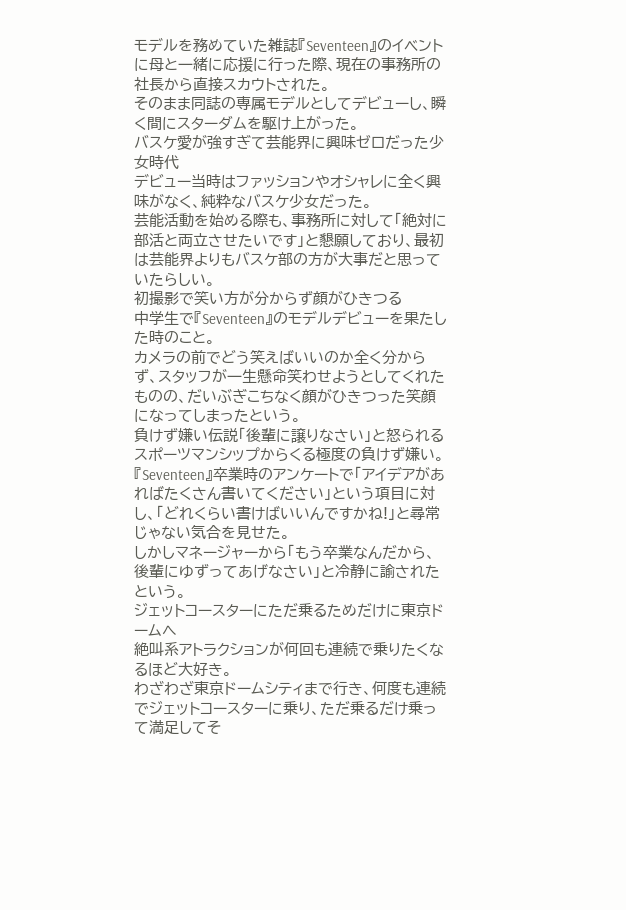モデルを務めていた雑誌『Seventeen』のイベントに母と一緒に応援に行った際、現在の事務所の社長から直接スカウトされた。
そのまま同誌の専属モデルとしてデビューし、瞬く間にスターダムを駆け上がった。
バスケ愛が強すぎて芸能界に興味ゼロだった少女時代
デビュー当時はファッションやオシャレに全く興味がなく、純粋なバスケ少女だった。
芸能活動を始める際も、事務所に対して「絶対に部活と両立させたいです」と懇願しており、最初は芸能界よりもバスケ部の方が大事だと思っていたらしい。
初撮影で笑い方が分からず顔がひきつる
中学生で『Seventeen』のモデルデビューを果たした時のこと。
カメラの前でどう笑えばいいのか全く分からず、スタッフが一生懸命笑わせようとしてくれたものの、だいぶぎこちなく顔がひきつった笑顔になってしまったという。
負けず嫌い伝説「後輩に譲りなさい」と怒られる
スポーツマンシップからくる極度の負けず嫌い。
『Seventeen』卒業時のアンケートで「アイデアがあればたくさん書いてください」という項目に対し、「どれくらい書けばいいんですかね!」と尋常じゃない気合を見せた。
しかしマネージャーから「もう卒業なんだから、後輩にゆずってあげなさい」と冷静に諭されたという。
ジェットコースターにただ乗るためだけに東京ドームへ
絶叫系アトラクションが何回も連続で乗りたくなるほど大好き。
わざわざ東京ドームシティまで行き、何度も連続でジェットコースターに乗り、ただ乗るだけ乗って満足してそ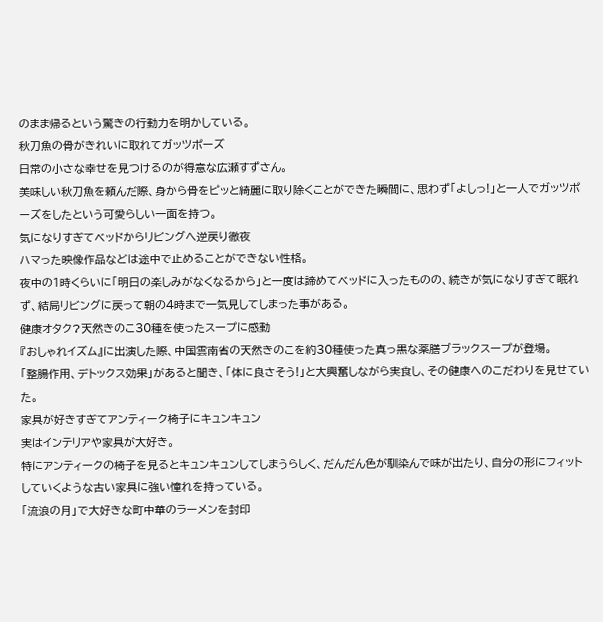のまま帰るという驚きの行動力を明かしている。
秋刀魚の骨がきれいに取れてガッツポーズ
日常の小さな幸せを見つけるのが得意な広瀬すずさん。
美味しい秋刀魚を頼んだ際、身から骨をピッと綺麗に取り除くことができた瞬間に、思わず「よしっ!」と一人でガッツポーズをしたという可愛らしい一面を持つ。
気になりすぎてベッドからリビングへ逆戻り徹夜
ハマった映像作品などは途中で止めることができない性格。
夜中の1時くらいに「明日の楽しみがなくなるから」と一度は諦めてベッドに入ったものの、続きが気になりすぎて眠れず、結局リビングに戻って朝の4時まで一気見してしまった事がある。
健康オタク?天然きのこ30種を使ったスープに感動
『おしゃれイズム』に出演した際、中国雲南省の天然きのこを約30種使った真っ黒な薬膳ブラックスープが登場。
「整腸作用、デトックス効果」があると聞き、「体に良さそう!」と大興奮しながら実食し、その健康へのこだわりを見せていた。
家具が好きすぎてアンティーク椅子にキュンキュン
実はインテリアや家具が大好き。
特にアンティークの椅子を見るとキュンキュンしてしまうらしく、だんだん色が馴染んで味が出たり、自分の形にフィットしていくような古い家具に強い憧れを持っている。
「流浪の月」で大好きな町中華のラーメンを封印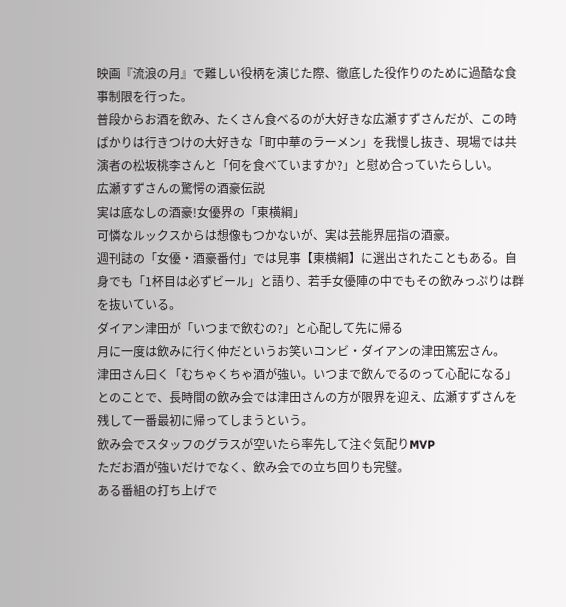映画『流浪の月』で難しい役柄を演じた際、徹底した役作りのために過酷な食事制限を行った。
普段からお酒を飲み、たくさん食べるのが大好きな広瀬すずさんだが、この時ばかりは行きつけの大好きな「町中華のラーメン」を我慢し抜き、現場では共演者の松坂桃李さんと「何を食べていますか?」と慰め合っていたらしい。
広瀬すずさんの驚愕の酒豪伝説
実は底なしの酒豪!女優界の「東横綱」
可憐なルックスからは想像もつかないが、実は芸能界屈指の酒豪。
週刊誌の「女優・酒豪番付」では見事【東横綱】に選出されたこともある。自身でも「1杯目は必ずビール」と語り、若手女優陣の中でもその飲みっぷりは群を抜いている。
ダイアン津田が「いつまで飲むの?」と心配して先に帰る
月に一度は飲みに行く仲だというお笑いコンビ・ダイアンの津田篤宏さん。
津田さん曰く「むちゃくちゃ酒が強い。いつまで飲んでるのって心配になる」とのことで、長時間の飲み会では津田さんの方が限界を迎え、広瀬すずさんを残して一番最初に帰ってしまうという。
飲み会でスタッフのグラスが空いたら率先して注ぐ気配りMVP
ただお酒が強いだけでなく、飲み会での立ち回りも完璧。
ある番組の打ち上げで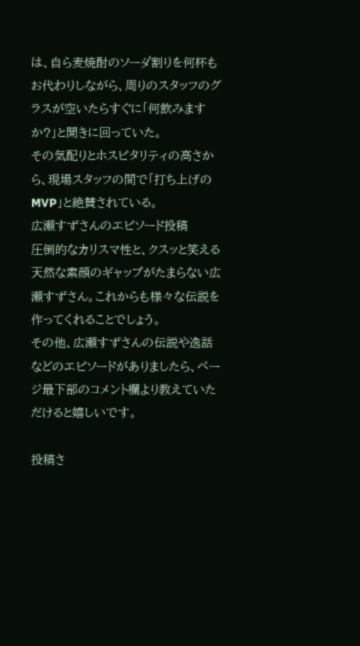は、自ら麦焼酎のソーダ割りを何杯もお代わりしながら、周りのスタッフのグラスが空いたらすぐに「何飲みますか?」と聞きに回っていた。
その気配りとホスピタリティの高さから、現場スタッフの間で「打ち上げのMVP」と絶賛されている。
広瀬すずさんのエピソード投稿
圧倒的なカリスマ性と、クスッと笑える天然な素顔のギャップがたまらない広瀬すずさん。これからも様々な伝説を作ってくれることでしょう。
その他、広瀬すずさんの伝説や逸話などのエピソードがありましたら、ページ最下部のコメント欄より教えていただけると嬉しいです。

投稿さ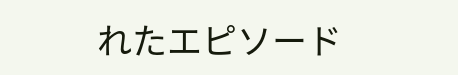れたエピソード